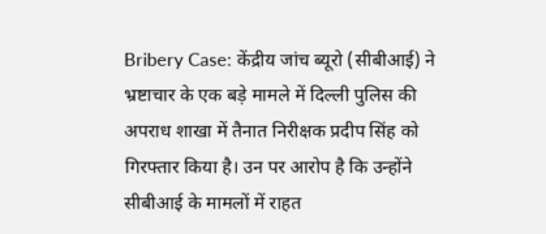Bribery Case: केंद्रीय जांच ब्यूरो (सीबीआई) ने भ्रष्टाचार के एक बड़े मामले में दिल्ली पुलिस की अपराध शाखा में तैनात निरीक्षक प्रदीप सिंह को गिरफ्तार किया है। उन पर आरोप है कि उन्होंने सीबीआई के मामलों में राहत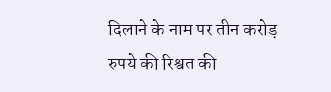दिलाने के नाम पर तीन करोड़ रुपये की रिश्वत की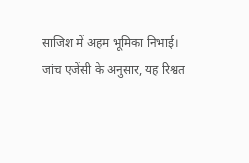साजिश में अहम भूमिका निभाई।
जांच एजेंसी के अनुसार, यह रिश्वत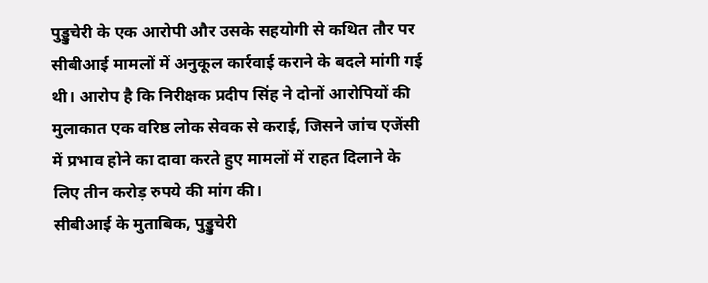पुड्डुचेरी के एक आरोपी और उसके सहयोगी से कथित तौर पर सीबीआई मामलों में अनुकूल कार्रवाई कराने के बदले मांगी गई थी। आरोप है कि निरीक्षक प्रदीप सिंह ने दोनों आरोपियों की मुलाकात एक वरिष्ठ लोक सेवक से कराई, जिसने जांच एजेंसी में प्रभाव होने का दावा करते हुए मामलों में राहत दिलाने के लिए तीन करोड़ रुपये की मांग की।
सीबीआई के मुताबिक, पुड्डुचेरी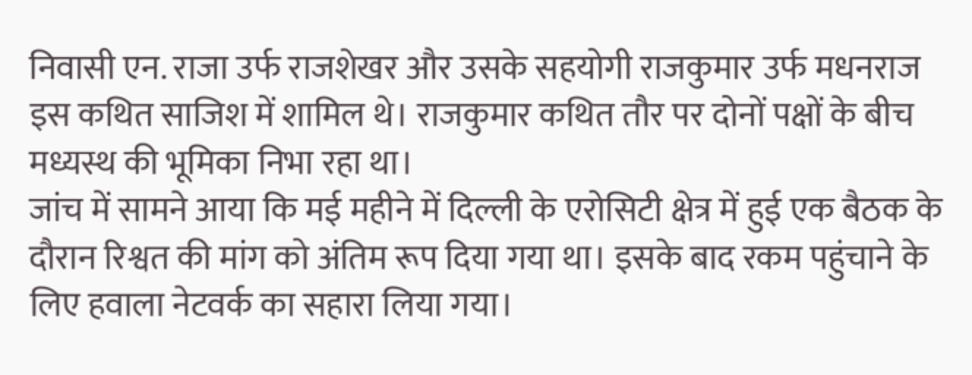निवासी एन. राजा उर्फ राजशेखर और उसके सहयोगी राजकुमार उर्फ मधनराज इस कथित साजिश में शामिल थे। राजकुमार कथित तौर पर दोनों पक्षों के बीच मध्यस्थ की भूमिका निभा रहा था।
जांच में सामने आया कि मई महीने में दिल्ली के एरोसिटी क्षेत्र में हुई एक बैठक के दौरान रिश्वत की मांग को अंतिम रूप दिया गया था। इसके बाद रकम पहुंचाने के लिए हवाला नेटवर्क का सहारा लिया गया।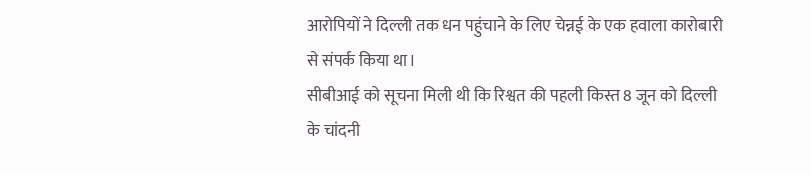आरोपियों ने दिल्ली तक धन पहुंचाने के लिए चेन्नई के एक हवाला कारोबारी से संपर्क किया था।
सीबीआई को सूचना मिली थी कि रिश्वत की पहली किस्त 8 जून को दिल्ली के चांदनी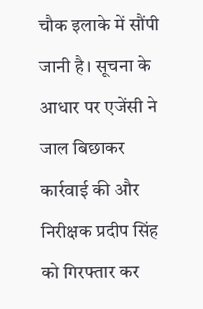चौक इलाके में सौंपी जानी है। सूचना के आधार पर एजेंसी ने जाल बिछाकर कार्रवाई की और निरीक्षक प्रदीप सिंह को गिरफ्तार कर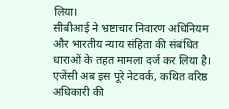लिया।
सीबीआई ने भ्रष्टाचार निवारण अधिनियम और भारतीय न्याय संहिता की संबंधित धाराओं के तहत मामला दर्ज कर लिया है। एजेंसी अब इस पूरे नेटवर्क, कथित वरिष्ठ अधिकारी की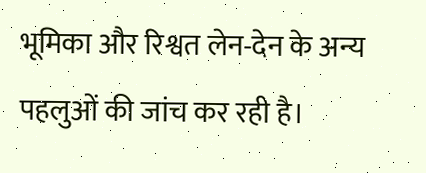भूमिका और रिश्वत लेन-देन के अन्य पहलुओं की जांच कर रही है।